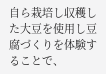自ら栽培し収穫した大豆を使用し豆腐づくりを体験することで、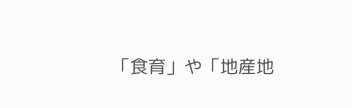「食育」や「地産地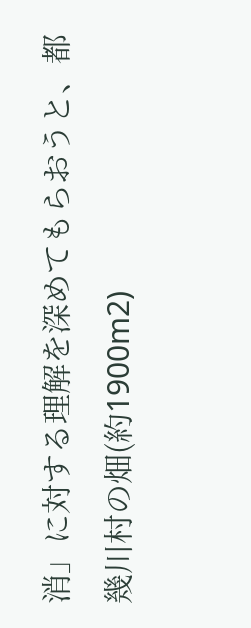消」に対する理解を深めてもらおうと、都幾川村の畑(約1900m2)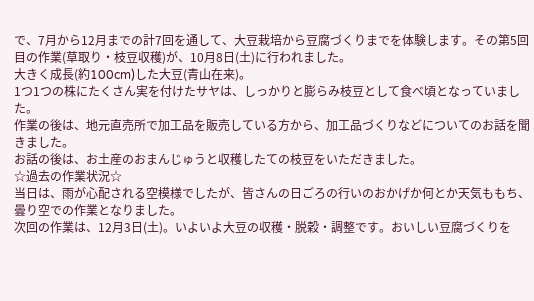で、7月から12月までの計7回を通して、大豆栽培から豆腐づくりまでを体験します。その第5回目の作業(草取り・枝豆収穫)が、10月8日(土)に行われました。
大きく成長(約100cm)した大豆(青山在来)。
1つ1つの株にたくさん実を付けたサヤは、しっかりと膨らみ枝豆として食べ頃となっていました。
作業の後は、地元直売所で加工品を販売している方から、加工品づくりなどについてのお話を聞きました。
お話の後は、お土産のおまんじゅうと収穫したての枝豆をいただきました。
☆過去の作業状況☆
当日は、雨が心配される空模様でしたが、皆さんの日ごろの行いのおかげか何とか天気ももち、曇り空での作業となりました。
次回の作業は、12月3日(土)。いよいよ大豆の収穫・脱穀・調整です。おいしい豆腐づくりを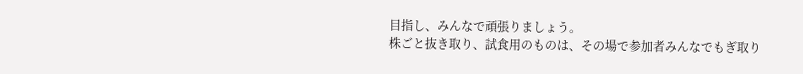目指し、みんなで頑張りましょう。
株ごと抜き取り、試食用のものは、その場で参加者みんなでもぎ取り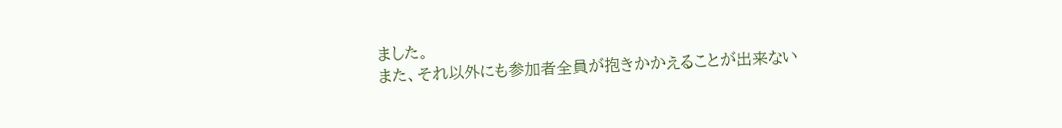ました。
また、それ以外にも参加者全員が抱きかかえることが出来ない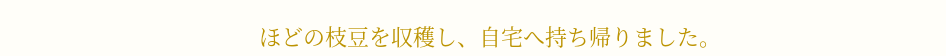ほどの枝豆を収穫し、自宅へ持ち帰りました。